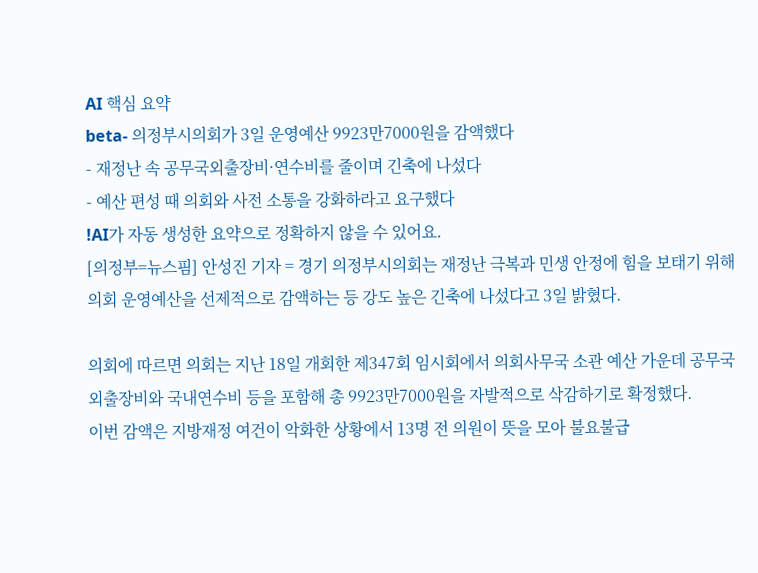AI 핵심 요약
beta- 의정부시의회가 3일 운영예산 9923만7000원을 감액했다
- 재정난 속 공무국외출장비·연수비를 줄이며 긴축에 나섰다
- 예산 편성 때 의회와 사전 소통을 강화하라고 요구했다
!AI가 자동 생성한 요약으로 정확하지 않을 수 있어요.
[의정부=뉴스핌] 안성진 기자 = 경기 의정부시의회는 재정난 극복과 민생 안정에 힘을 보태기 위해 의회 운영예산을 선제적으로 감액하는 등 강도 높은 긴축에 나섰다고 3일 밝혔다.

의회에 따르면 의회는 지난 18일 개회한 제347회 임시회에서 의회사무국 소관 예산 가운데 공무국외출장비와 국내연수비 등을 포함해 총 9923만7000원을 자발적으로 삭감하기로 확정했다.
이번 감액은 지방재정 여건이 악화한 상황에서 13명 전 의원이 뜻을 모아 불요불급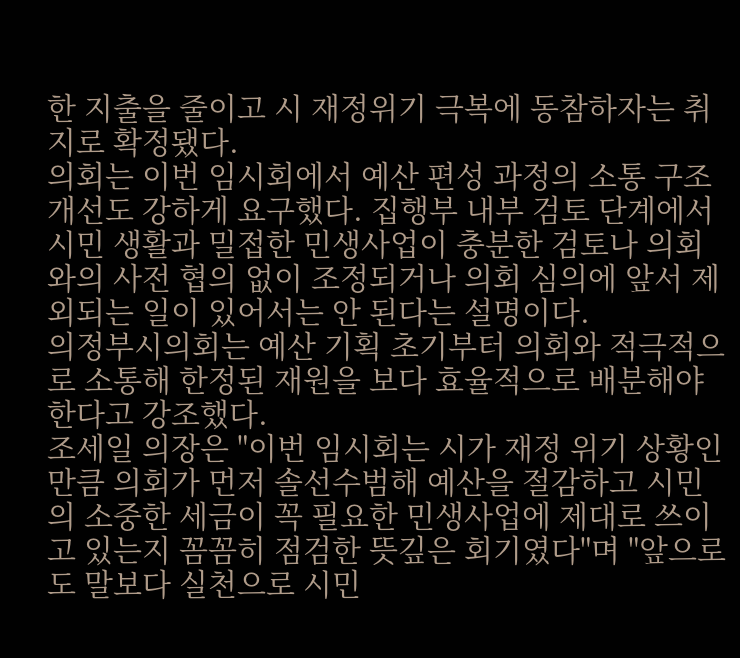한 지출을 줄이고 시 재정위기 극복에 동참하자는 취지로 확정됐다.
의회는 이번 임시회에서 예산 편성 과정의 소통 구조 개선도 강하게 요구했다. 집행부 내부 검토 단계에서 시민 생활과 밀접한 민생사업이 충분한 검토나 의회와의 사전 협의 없이 조정되거나 의회 심의에 앞서 제외되는 일이 있어서는 안 된다는 설명이다.
의정부시의회는 예산 기획 초기부터 의회와 적극적으로 소통해 한정된 재원을 보다 효율적으로 배분해야 한다고 강조했다.
조세일 의장은 "이번 임시회는 시가 재정 위기 상황인 만큼 의회가 먼저 솔선수범해 예산을 절감하고 시민의 소중한 세금이 꼭 필요한 민생사업에 제대로 쓰이고 있는지 꼼꼼히 점검한 뜻깊은 회기였다"며 "앞으로도 말보다 실천으로 시민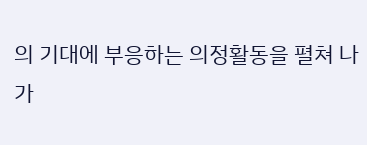의 기대에 부응하는 의정활동을 펼쳐 나가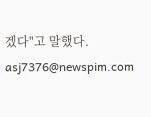겠다"고 말했다.
asj7376@newspim.com